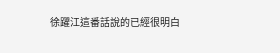徐躍江這番話說的已經很明白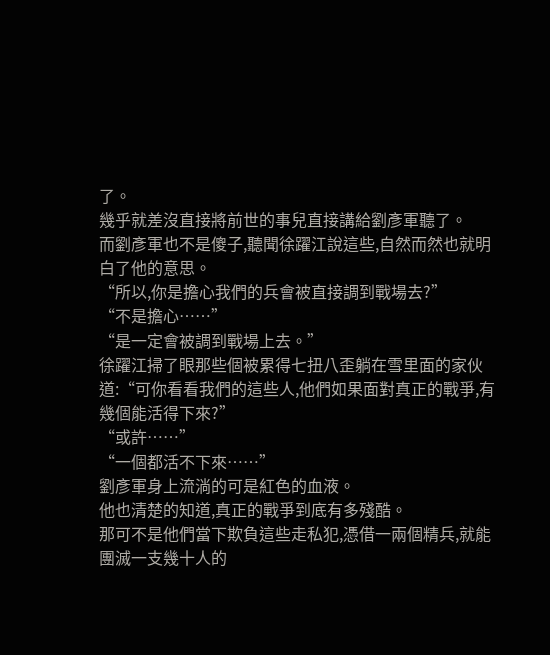了。
幾乎就差沒直接將前世的事兒直接講給劉彥軍聽了。
而劉彥軍也不是傻子,聽聞徐躍江說這些,自然而然也就明白了他的意思。
“所以,你是擔心我們的兵會被直接調到戰場去?”
“不是擔心……”
“是一定會被調到戰場上去。”
徐躍江掃了眼那些個被累得七扭八歪躺在雪里面的家伙道:“可你看看我們的這些人,他們如果面對真正的戰爭,有幾個能活得下來?”
“或許……”
“一個都活不下來……”
劉彥軍身上流淌的可是紅色的血液。
他也清楚的知道,真正的戰爭到底有多殘酷。
那可不是他們當下欺負這些走私犯,憑借一兩個精兵,就能團滅一支幾十人的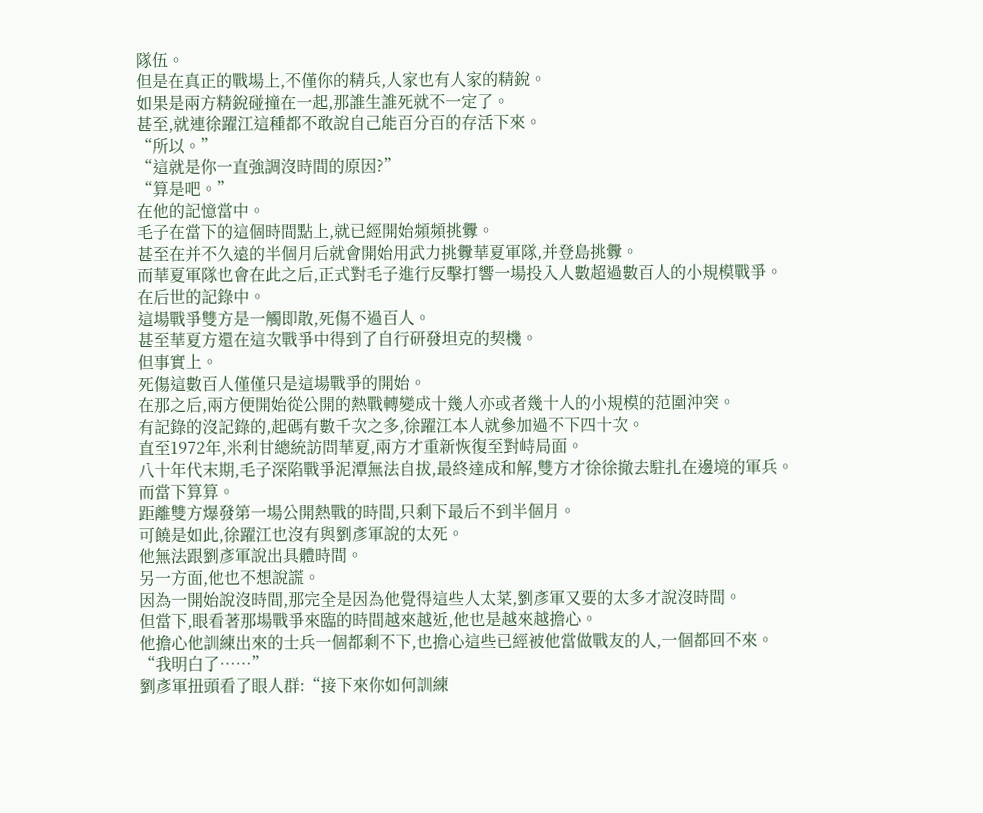隊伍。
但是在真正的戰場上,不僅你的精兵,人家也有人家的精銳。
如果是兩方精銳碰撞在一起,那誰生誰死就不一定了。
甚至,就連徐躍江這種都不敢說自己能百分百的存活下來。
“所以。”
“這就是你一直強調沒時間的原因?”
“算是吧。”
在他的記憶當中。
毛子在當下的這個時間點上,就已經開始頻頻挑釁。
甚至在并不久遠的半個月后就會開始用武力挑釁華夏軍隊,并登島挑釁。
而華夏軍隊也會在此之后,正式對毛子進行反擊打響一場投入人數超過數百人的小規模戰爭。
在后世的記錄中。
這場戰爭雙方是一觸即散,死傷不過百人。
甚至華夏方還在這次戰爭中得到了自行研發坦克的契機。
但事實上。
死傷這數百人僅僅只是這場戰爭的開始。
在那之后,兩方便開始從公開的熱戰轉變成十幾人亦或者幾十人的小規模的范圍沖突。
有記錄的沒記錄的,起碼有數千次之多,徐躍江本人就參加過不下四十次。
直至1972年,米利甘總統訪問華夏,兩方才重新恢復至對峙局面。
八十年代末期,毛子深陷戰爭泥潭無法自拔,最終達成和解,雙方才徐徐撤去駐扎在邊境的軍兵。
而當下算算。
距離雙方爆發第一場公開熱戰的時間,只剩下最后不到半個月。
可饒是如此,徐躍江也沒有與劉彥軍說的太死。
他無法跟劉彥軍說出具體時間。
另一方面,他也不想說謊。
因為一開始說沒時間,那完全是因為他覺得這些人太菜,劉彥軍又要的太多才說沒時間。
但當下,眼看著那場戰爭來臨的時間越來越近,他也是越來越擔心。
他擔心他訓練出來的士兵一個都剩不下,也擔心這些已經被他當做戰友的人,一個都回不來。
“我明白了……”
劉彥軍扭頭看了眼人群:“接下來你如何訓練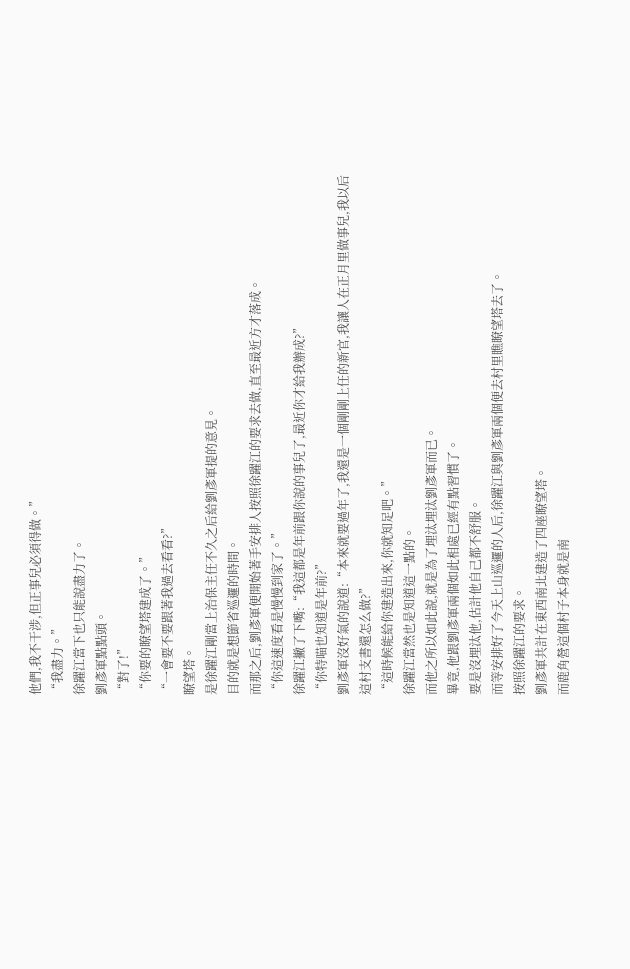他們,我不干涉,但正事兒必須得做。”
“我盡力。”
徐躍江當下也只能說盡力了。
劉彥軍點點頭。
“對了!”
“你要的瞭望塔建成了。”
“一會要不要跟著我過去看看?”
瞭望塔。
是徐躍江剛當上治保主任不久之后給劉彥軍提的意見。
目的就是想節省巡邏的時間。
而那之后,劉彥軍便開始著手安排人按照徐躍江的要求去做,直至最近方才落成。
“你這速度看是慢慢到家了。”
徐躍江撇了下嘴:“我這都是年前跟你說的事兒了,最近你才給我辦成?”
“你特喵也知道是年前?”
劉彥軍沒好氣的說道:“本來就要過年了,我還是一個剛剛上任的新官,我讓人在正月里做事兒,我以后這村支書還怎么做?”
“這時候能給你建造出來,你就知足吧。”
徐躍江當然也是知道這一點的。
而他之所以如此說,就是為了埋汰埋汰劉彥軍而已。
畢竟,他跟劉彥軍兩個如此相處已經有點習慣了。
要是沒埋汰他,估計他自己都不舒服。
而等安排好了今天上山巡邏的人后,徐躍江與劉彥軍兩個便去村里瞧瞭望塔去了。
按照徐躍江的要求。
劉彥軍共計在東西南北建造了四座瞭望塔。
而鹿角營這個村子本身就是南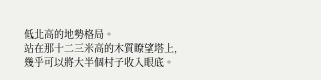低北高的地勢格局。
站在那十二三米高的木質瞭望塔上,幾乎可以將大半個村子收入眼底。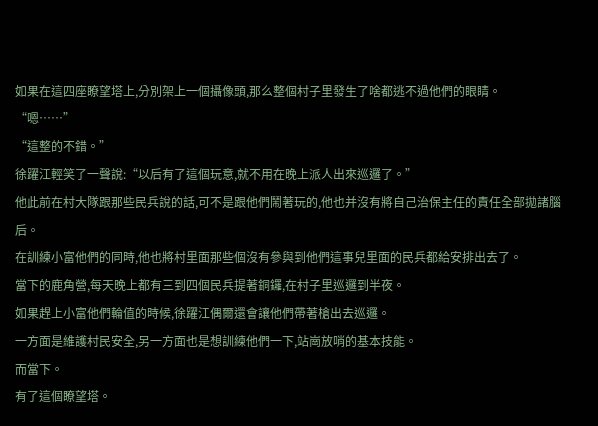如果在這四座瞭望塔上,分別架上一個攝像頭,那么整個村子里發生了啥都逃不過他們的眼睛。
“嗯……”
“這整的不錯。”
徐躍江輕笑了一聲說:“以后有了這個玩意,就不用在晚上派人出來巡邏了。”
他此前在村大隊跟那些民兵說的話,可不是跟他們鬧著玩的,他也并沒有將自己治保主任的責任全部拋諸腦后。
在訓練小富他們的同時,他也將村里面那些個沒有參與到他們這事兒里面的民兵都給安排出去了。
當下的鹿角營,每天晚上都有三到四個民兵提著銅鑼,在村子里巡邏到半夜。
如果趕上小富他們輪值的時候,徐躍江偶爾還會讓他們帶著槍出去巡邏。
一方面是維護村民安全,另一方面也是想訓練他們一下,站崗放哨的基本技能。
而當下。
有了這個瞭望塔。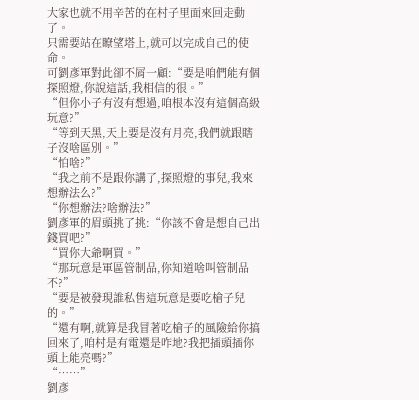大家也就不用辛苦的在村子里面來回走動了。
只需要站在瞭望塔上,就可以完成自己的使命。
可劉彥軍對此卻不屑一顧:“要是咱們能有個探照燈,你說這話,我相信的很。”
“但你小子有沒有想過,咱根本沒有這個高級玩意?”
“等到天黑,天上要是沒有月亮,我們就跟瞎子沒啥區別。”
“怕啥?”
“我之前不是跟你講了,探照燈的事兒,我來想辦法么?”
“你想辦法?啥辦法?”
劉彥軍的眉頭挑了挑:“你該不會是想自己出錢買吧?”
“買你大爺啊買。”
“那玩意是軍區管制品,你知道啥叫管制品不?”
“要是被發現誰私售這玩意是要吃槍子兒的。”
“還有啊,就算是我冒著吃槍子的風險給你搞回來了,咱村是有電還是咋地?我把插頭插你頭上能亮嗎?”
“……”
劉彥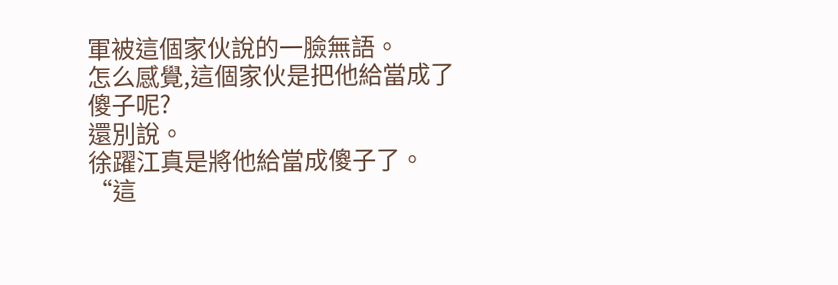軍被這個家伙說的一臉無語。
怎么感覺,這個家伙是把他給當成了傻子呢?
還別說。
徐躍江真是將他給當成傻子了。
“這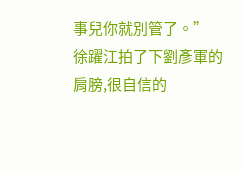事兒你就別管了。”
徐躍江拍了下劉彥軍的肩膀,很自信的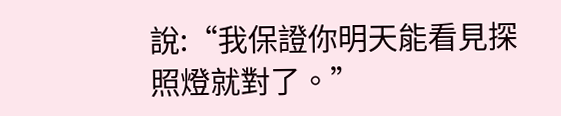說:“我保證你明天能看見探照燈就對了。”